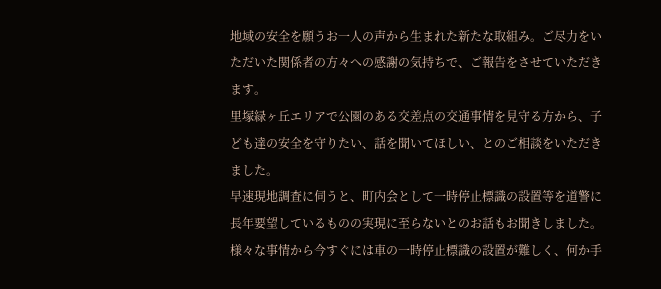地域の安全を願うお一人の声から生まれた新たな取組み。ご尽力をいただいた関係者の方々への感謝の気持ちで、ご報告をさせていただきます。
里塚緑ヶ丘エリアで公園のある交差点の交通事情を見守る方から、子ども達の安全を守りたい、話を聞いてほしい、とのご相談をいただきました。
早速現地調査に伺うと、町内会として一時停止標識の設置等を道警に長年要望しているものの実現に至らないとのお話もお聞きしました。
様々な事情から今すぐには車の一時停止標識の設置が難しく、何か手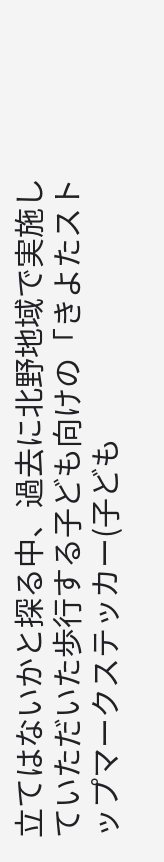立てはないかと探る中、過去に北野地域で実施していただいた歩行する子ども向けの「きよたストップマークステッカー(子ども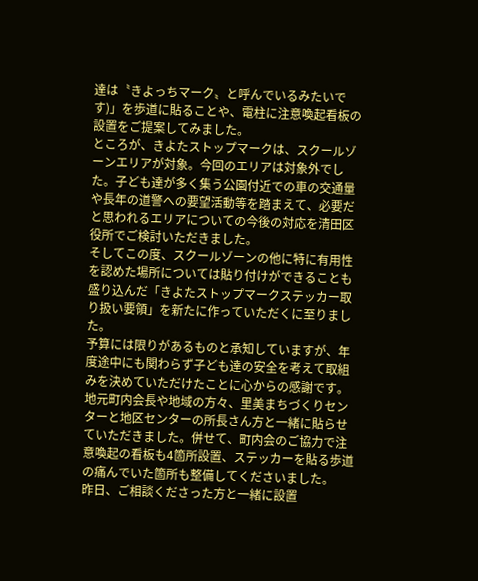達は〝きよっちマーク〟と呼んでいるみたいです)」を歩道に貼ることや、電柱に注意喚起看板の設置をご提案してみました。
ところが、きよたストップマークは、スクールゾーンエリアが対象。今回のエリアは対象外でした。子ども達が多く集う公園付近での車の交通量や長年の道警への要望活動等を踏まえて、必要だと思われるエリアについての今後の対応を清田区役所でご検討いただきました。
そしてこの度、スクールゾーンの他に特に有用性を認めた場所については貼り付けができることも盛り込んだ「きよたストップマークステッカー取り扱い要領」を新たに作っていただくに至りました。
予算には限りがあるものと承知していますが、年度途中にも関わらず子ども達の安全を考えて取組みを決めていただけたことに心からの感謝です。
地元町内会長や地域の方々、里美まちづくりセンターと地区センターの所長さん方と一緒に貼らせていただきました。併せて、町内会のご協力で注意喚起の看板も4箇所設置、ステッカーを貼る歩道の痛んでいた箇所も整備してくださいました。
昨日、ご相談くださった方と一緒に設置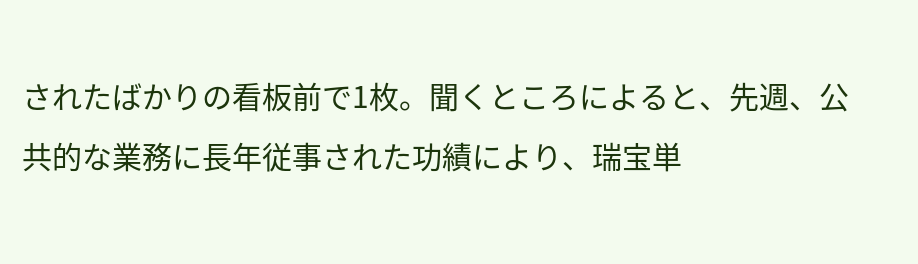されたばかりの看板前で1枚。聞くところによると、先週、公共的な業務に長年従事された功績により、瑞宝単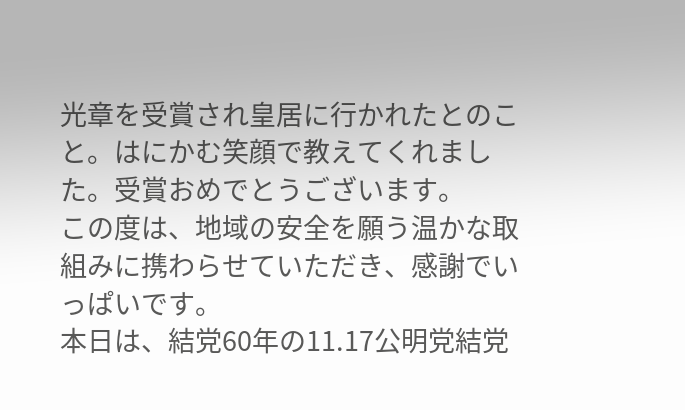光章を受賞され皇居に行かれたとのこと。はにかむ笑顔で教えてくれました。受賞おめでとうございます。
この度は、地域の安全を願う温かな取組みに携わらせていただき、感謝でいっぱいです。
本日は、結党60年の11.17公明党結党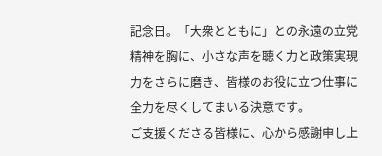記念日。「大衆とともに」との永遠の立党精神を胸に、小さな声を聴く力と政策実現力をさらに磨き、皆様のお役に立つ仕事に全力を尽くしてまいる決意です。
ご支援くださる皆様に、心から感謝申し上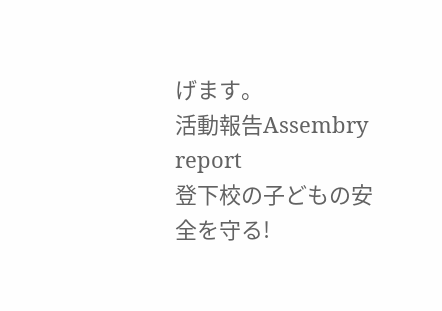げます。
活動報告Assembry report
登下校の子どもの安全を守る!